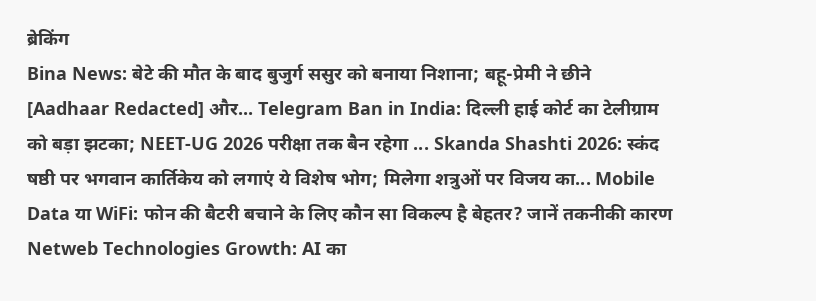ब्रेकिंग
Bina News: बेटे की मौत के बाद बुजुर्ग ससुर को बनाया निशाना; बहू-प्रेमी ने छीने [Aadhaar Redacted] और... Telegram Ban in India: दिल्ली हाई कोर्ट का टेलीग्राम को बड़ा झटका; NEET-UG 2026 परीक्षा तक बैन रहेगा ... Skanda Shashti 2026: स्कंद षष्ठी पर भगवान कार्तिकेय को लगाएं ये विशेष भोग; मिलेगा शत्रुओं पर विजय का... Mobile Data या WiFi: फोन की बैटरी बचाने के लिए कौन सा विकल्प है बेहतर? जानें तकनीकी कारण Netweb Technologies Growth: AI का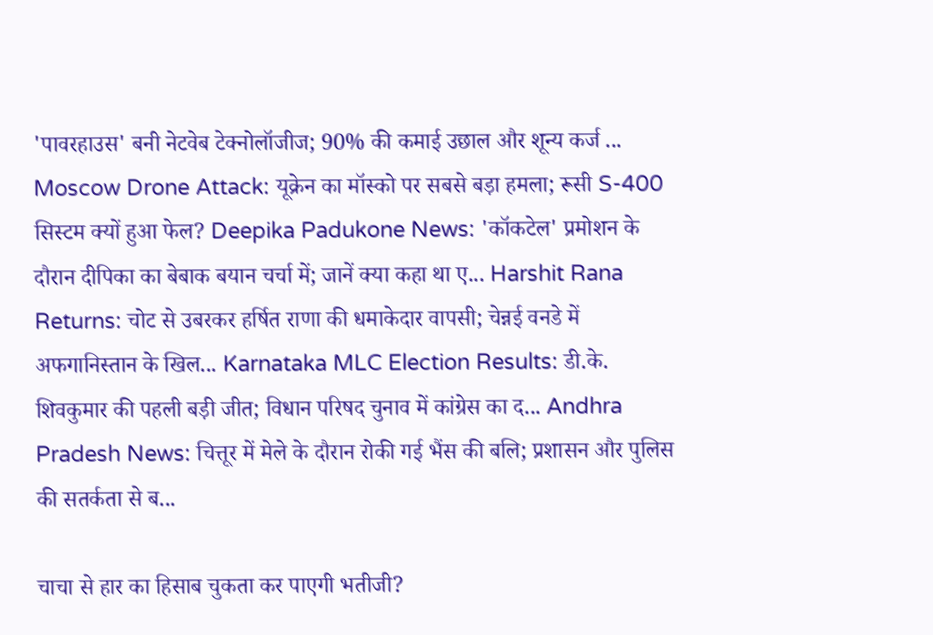'पावरहाउस' बनी नेटवेब टेक्नोलॉजीज; 90% की कमाई उछाल और शून्य कर्ज ... Moscow Drone Attack: यूक्रेन का मॉस्को पर सबसे बड़ा हमला; रूसी S-400 सिस्टम क्यों हुआ फेल? Deepika Padukone News: 'कॉकटेल' प्रमोशन के दौरान दीपिका का बेबाक बयान चर्चा में; जानें क्या कहा था ए... Harshit Rana Returns: चोट से उबरकर हर्षित राणा की धमाकेदार वापसी; चेन्नई वनडे में अफगानिस्तान के खिल... Karnataka MLC Election Results: डी.के. शिवकुमार की पहली बड़ी जीत; विधान परिषद चुनाव में कांग्रेस का द... Andhra Pradesh News: चित्तूर में मेले के दौरान रोकी गई भैंस की बलि; प्रशासन और पुलिस की सतर्कता से ब...

चाचा से हार का हिसाब चुकता कर पाएगी भतीजी?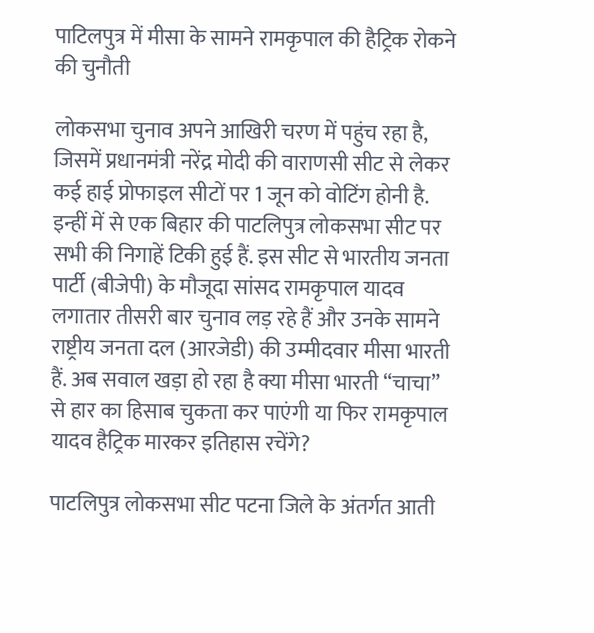पाटिलपुत्र में मीसा के सामने रामकृपाल की हैट्रिक रोकने की चुनौती

लोकसभा चुनाव अपने आखिरी चरण में पहुंच रहा है, जिसमें प्रधानमंत्री नरेंद्र मोदी की वाराणसी सीट से लेकर कई हाई प्रोफाइल सीटों पर 1 जून को वोटिंग होनी है. इन्हीं में से एक बिहार की पाटलिपुत्र लोकसभा सीट पर सभी की निगाहें टिकी हुई हैं. इस सीट से भारतीय जनता पार्टी (बीजेपी) के मौजूदा सांसद रामकृपाल यादव लगातार तीसरी बार चुनाव लड़ रहे हैं और उनके सामने राष्ट्रीय जनता दल (आरजेडी) की उम्मीदवार मीसा भारती हैं. अब सवाल खड़ा हो रहा है क्या मीसा भारती “चाचा” से हार का हिसाब चुकता कर पाएंगी या फिर रामकृपाल यादव हैट्रिक मारकर इतिहास रचेंगे?

पाटलिपुत्र लोकसभा सीट पटना जिले के अंतर्गत आती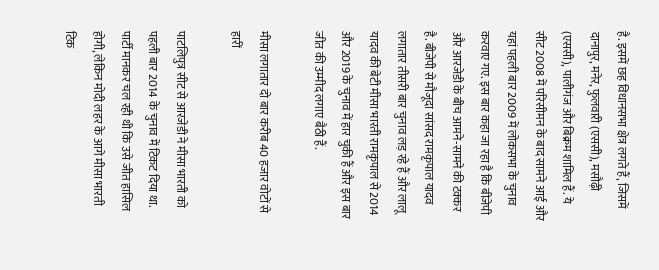है. इसमें छह विधानसभा क्षेत्र लगते हैं, जिसमें दानापुर, मनेर, फुलवारी (एससी), मसौढ़ी (एससी), पालीगंज और बिक्रम शामिल हैं. ये सीट 2008 में परिसीमन के बाद सामने आई और यहां पहली बार 2009 में लोकसभा के चुनाव करवाए गए. इस बार कहा जा रहा है कि बीजेपी और आरजेडी के बीच आमने-सामने की टक्कर है. बीजेपी से मौजूदा सांसद रामकृपाल यादव लगातार तीसरी बार चुनाव लड़ रहे हैं और लालू यादव की बेटी मीसा भारती रामकृपाल से 2014 और 2019 के चुनाव में हार चुकी हैं और इस बार जीत की उम्मीद लगाए बैठी हैं.

मीसा लगातार दो बार करीब 40 हजार वोटों से हारीं

पाटलिपुत्र सीट से आरजेडी ने मीसा भारती को पहली बार 2014 के चुनाव में टिकट दिया था. पार्टी मानकर चल रही थी कि उसे जीत हासिल होगी, लेकिन मोदी लहर के आगे मीसा भारती टिक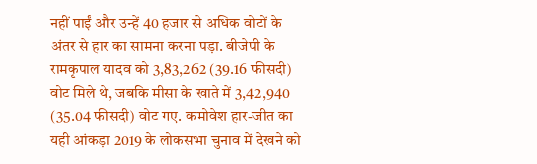नहीं पाईं और उन्हें 40 हजार से अधिक वोटों के अंतर से हार का सामना करना पड़ा. बीजेपी के रामकृपाल यादव को 3,83,262 (39.16 फीसदी) वोट मिले थे, जबकि मीसा के खाते में 3,42,940 (35.04 फीसदी) वोट गए. कमोवेश हार-जीत का यही आंकड़ा 2019 के लोकसभा चुनाव में देखने को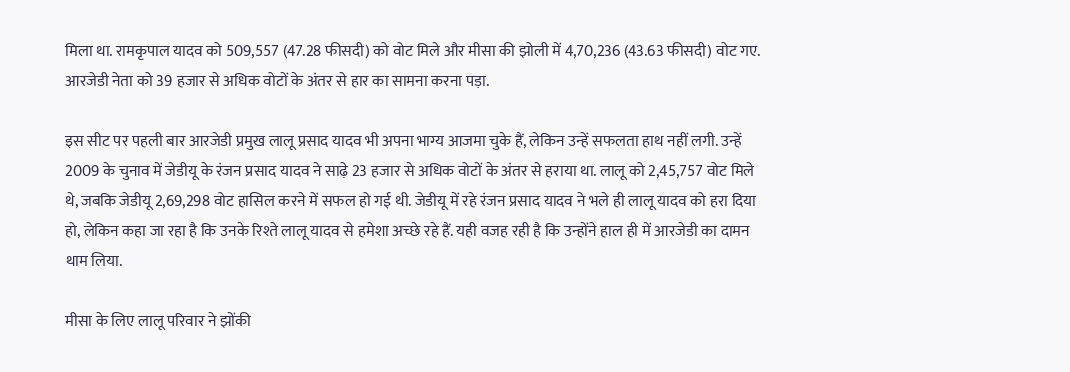मिला था. रामकृपाल यादव को 509,557 (47.28 फीसदी) को वोट मिले और मीसा की झोली में 4,70,236 (43.63 फीसदी) वोट गए. आरजेडी नेता को 39 हजार से अधिक वोटों के अंतर से हार का सामना करना पड़ा.

इस सीट पर पहली बार आरजेडी प्रमुख लालू प्रसाद यादव भी अपना भाग्य आजमा चुके हैं, लेकिन उन्हें सफलता हाथ नहीं लगी. उन्हें 2009 के चुनाव में जेडीयू के रंजन प्रसाद यादव ने साढ़े 23 हजार से अधिक वोटों के अंतर से हराया था. लालू को 2,45,757 वोट मिले थे, जबकि जेडीयू 2,69,298 वोट हासिल करने में सफल हो गई थी. जेडीयू में रहे रंजन प्रसाद यादव ने भले ही लालू यादव को हरा दिया हो, लेकिन कहा जा रहा है कि उनके रिश्ते लालू यादव से हमेशा अच्छे रहे हैं. यही वजह रही है कि उन्होंने हाल ही में आरजेडी का दामन थाम लिया.

मीसा के लिए लालू परिवार ने झोंकी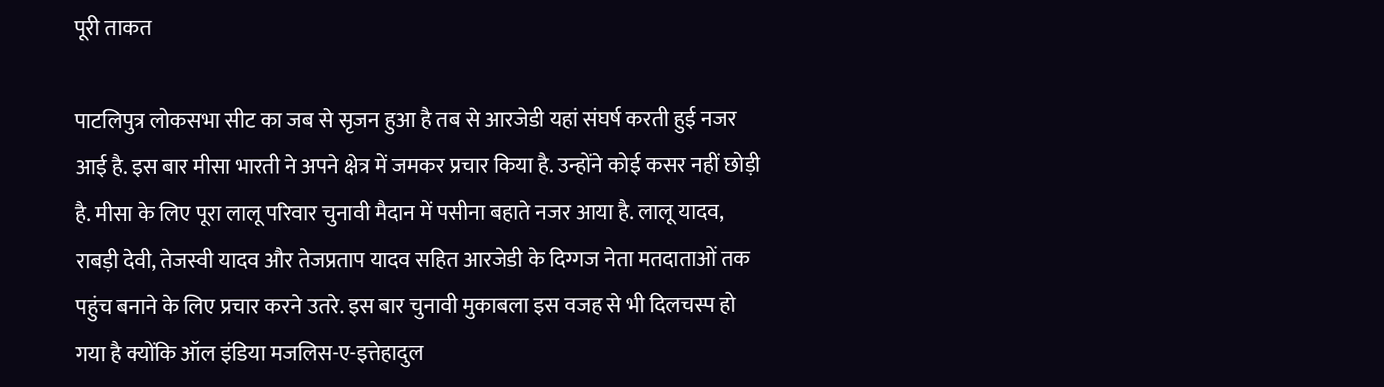पूरी ताकत

पाटलिपुत्र लोकसभा सीट का जब से सृजन हुआ है तब से आरजेडी यहां संघर्ष करती हुई नजर आई है. इस बार मीसा भारती ने अपने क्षेत्र में जमकर प्रचार किया है. उन्होंने कोई कसर नहीं छोड़ी है. मीसा के लिए पूरा लालू परिवार चुनावी मैदान में पसीना बहाते नजर आया है. लालू यादव, राबड़ी देवी, तेजस्वी यादव और तेजप्रताप यादव सहित आरजेडी के दिग्गज नेता मतदाताओं तक पहुंच बनाने के लिए प्रचार करने उतरे. इस बार चुनावी मुकाबला इस वजह से भी दिलचस्प हो गया है क्योंकि ऑल इंडिया मजलिस-ए-इत्तेहादुल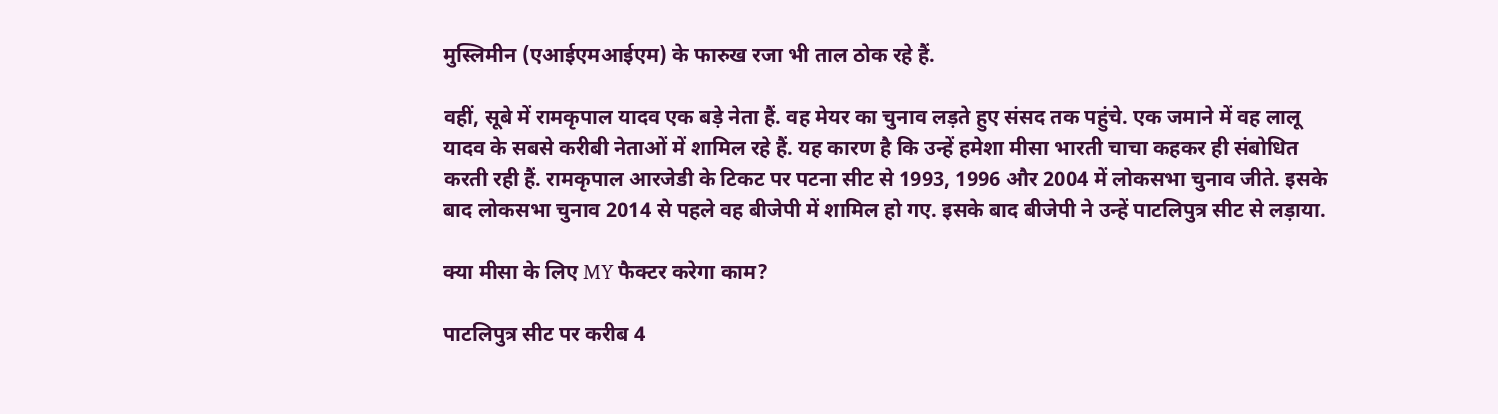मुस्लिमीन (एआईएमआईएम) के फारुख रजा भी ताल ठोक रहे हैं.

वहीं, सूबे में रामकृपाल यादव एक बड़े नेता हैं. वह मेयर का चुनाव लड़ते हुए संसद तक पहुंचे. एक जमाने में वह लालू यादव के सबसे करीबी नेताओं में शामिल रहे हैं. यह कारण है कि उन्हें हमेशा मीसा भारती चाचा कहकर ही संबोधित करती रही हैं. रामकृपाल आरजेडी के टिकट पर पटना सीट से 1993, 1996 और 2004 में लोकसभा चुनाव जीते. इसके बाद लोकसभा चुनाव 2014 से पहले वह बीजेपी में शामिल हो गए. इसके बाद बीजेपी ने उन्हें पाटलिपुत्र सीट से लड़ाया.

क्या मीसा के लिए MY फैक्टर करेगा काम?

पाटलिपुत्र सीट पर करीब 4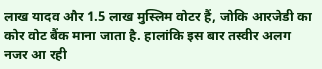लाख यादव और 1.5 लाख मुस्लिम वोटर हैं, जोकि आरजेडी का कोर वोट बैंक माना जाता है. हालांकि इस बार तस्वीर अलग नजर आ रही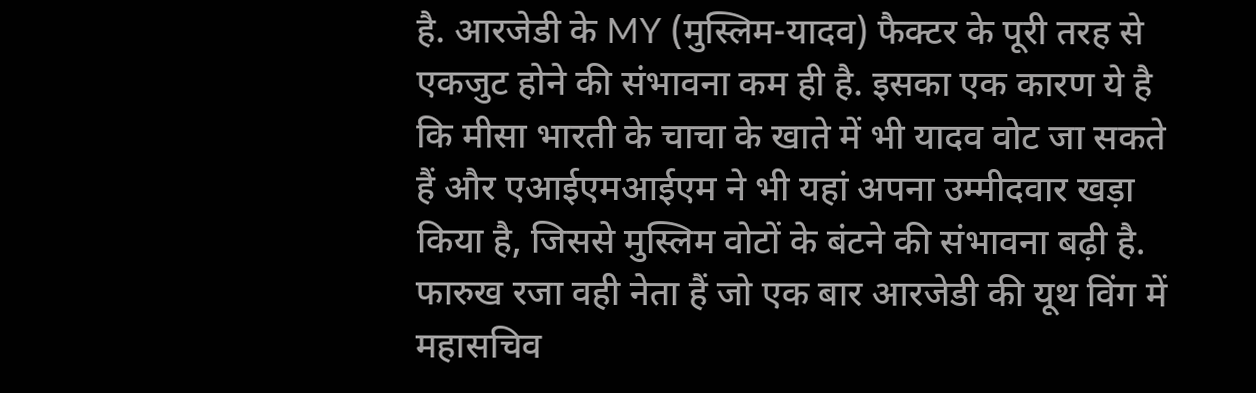है. आरजेडी के MY (मुस्लिम-यादव) फैक्टर के पूरी तरह से एकजुट होने की संभावना कम ही है. इसका एक कारण ये है कि मीसा भारती के चाचा के खाते में भी यादव वोट जा सकते हैं और एआईएमआईएम ने भी यहां अपना उम्मीदवार खड़ा किया है, जिससे मुस्लिम वोटों के बंटने की संभावना बढ़ी है. फारुख रजा वही नेता हैं जो एक बार आरजेडी की यूथ विंग में महासचिव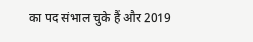का पद संभाल चुके हैं और 2019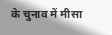के चुनाव में मीसा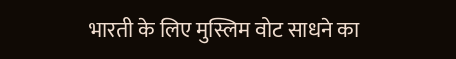भारती के लिए मुस्लिम वोट साधने का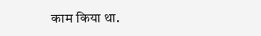काम किया था.